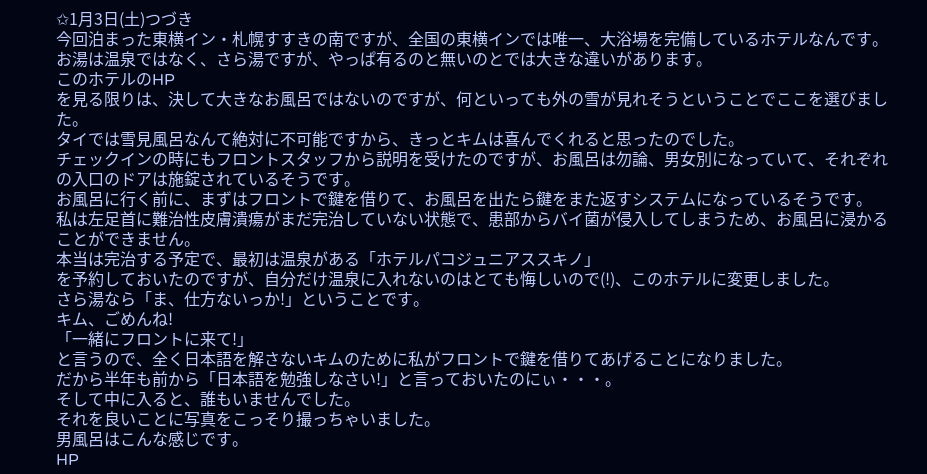✩1月3日(土)つづき
今回泊まった東横イン・札幌すすきの南ですが、全国の東横インでは唯一、大浴場を完備しているホテルなんです。
お湯は温泉ではなく、さら湯ですが、やっぱ有るのと無いのとでは大きな違いがあります。
このホテルのHP
を見る限りは、決して大きなお風呂ではないのですが、何といっても外の雪が見れそうということでここを選びました。
タイでは雪見風呂なんて絶対に不可能ですから、きっとキムは喜んでくれると思ったのでした。
チェックインの時にもフロントスタッフから説明を受けたのですが、お風呂は勿論、男女別になっていて、それぞれの入口のドアは施錠されているそうです。
お風呂に行く前に、まずはフロントで鍵を借りて、お風呂を出たら鍵をまた返すシステムになっているそうです。
私は左足首に難治性皮膚潰瘍がまだ完治していない状態で、患部からバイ菌が侵入してしまうため、お風呂に浸かることができません。
本当は完治する予定で、最初は温泉がある「ホテルパコジュニアススキノ」
を予約しておいたのですが、自分だけ温泉に入れないのはとても悔しいので(!)、このホテルに変更しました。
さら湯なら「ま、仕方ないっか!」ということです。
キム、ごめんね!
「一緒にフロントに来て!」
と言うので、全く日本語を解さないキムのために私がフロントで鍵を借りてあげることになりました。
だから半年も前から「日本語を勉強しなさい!」と言っておいたのにぃ・・・。
そして中に入ると、誰もいませんでした。
それを良いことに写真をこっそり撮っちゃいました。
男風呂はこんな感じです。
HP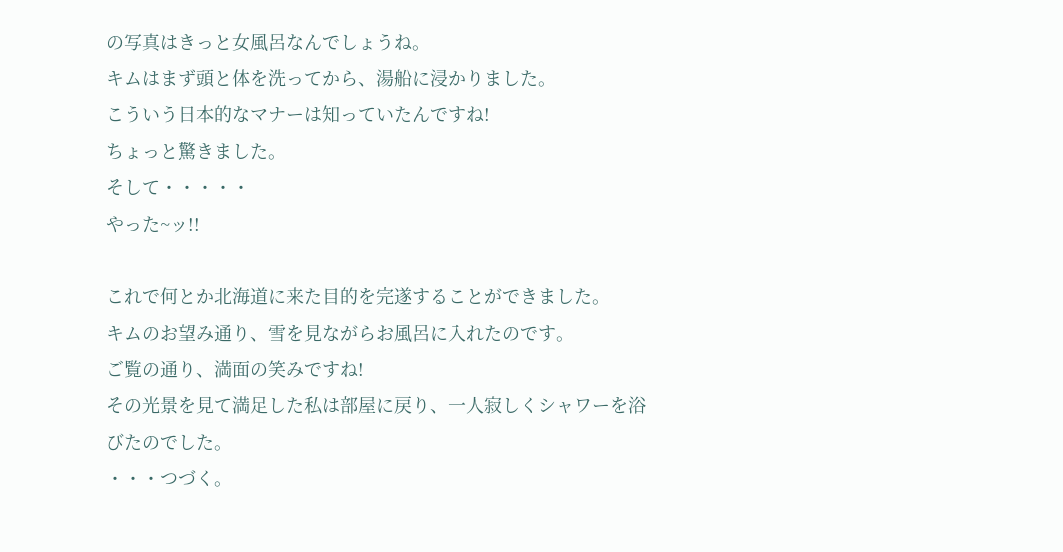の写真はきっと女風呂なんでしょうね。
キムはまず頭と体を洗ってから、湯船に浸かりました。
こういう日本的なマナーは知っていたんですね!
ちょっと驚きました。
そして・・・・・
やった~ッ!!

これで何とか北海道に来た目的を完遂することができました。
キムのお望み通り、雪を見ながらお風呂に入れたのです。
ご覧の通り、満面の笑みですね!
その光景を見て満足した私は部屋に戻り、一人寂しくシャワーを浴びたのでした。
・・・つづく。